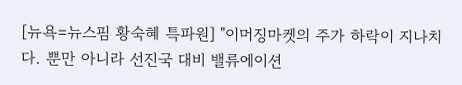[뉴욕=뉴스핌 황숙혜 특파원] "이머징마켓의 주가 하락이 지나치다. 뿐만 아니라 선진국 대비 밸류에이션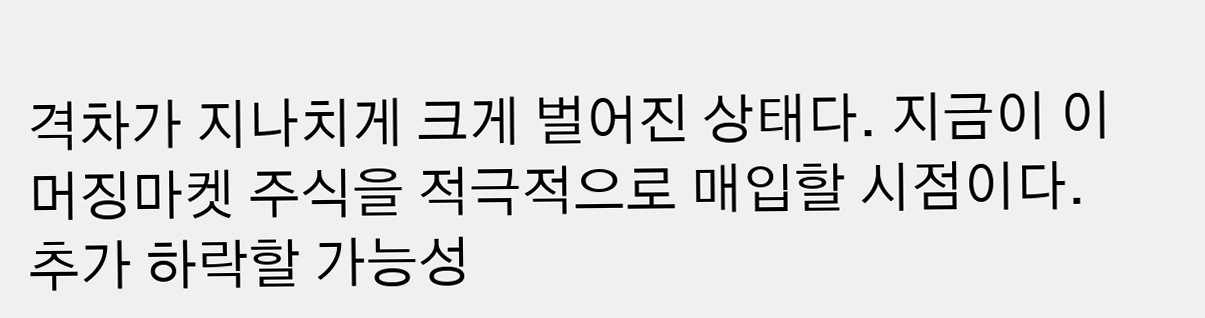격차가 지나치게 크게 벌어진 상태다. 지금이 이머징마켓 주식을 적극적으로 매입할 시점이다. 추가 하락할 가능성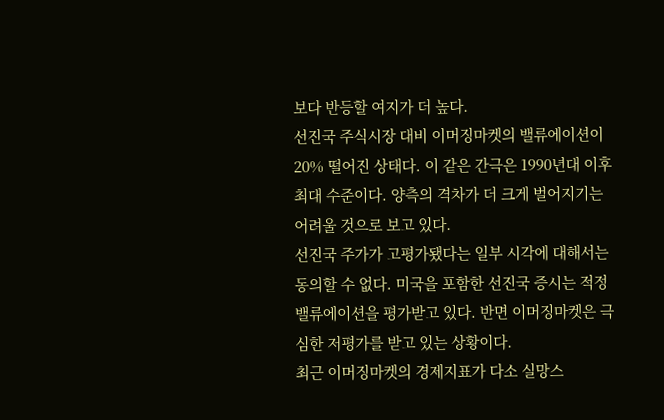보다 반등할 여지가 더 높다.
선진국 주식시장 대비 이머징마켓의 밸류에이션이 20% 떨어진 상태다. 이 같은 간극은 1990년대 이후 최대 수준이다. 양측의 격차가 더 크게 벌어지기는 어려울 것으로 보고 있다.
선진국 주가가 고평가됐다는 일부 시각에 대해서는 동의할 수 없다. 미국을 포함한 선진국 증시는 적정 밸류에이션을 평가받고 있다. 반면 이머징마켓은 극심한 저평가를 받고 있는 상황이다.
최근 이머징마켓의 경제지표가 다소 실망스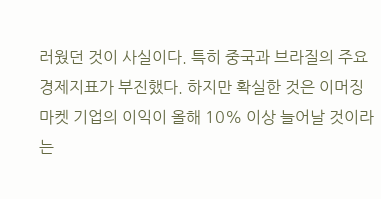러웠던 것이 사실이다. 특히 중국과 브라질의 주요 경제지표가 부진했다. 하지만 확실한 것은 이머징마켓 기업의 이익이 올해 10% 이상 늘어날 것이라는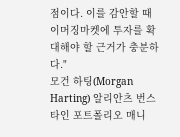점이다. 이를 감안할 때 이머징마켓에 투자를 확대해야 할 근거가 충분하다."
모건 하팅(Morgan Harting) 알리안츠 번스타인 포트폴리오 매니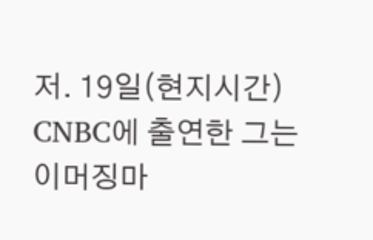저. 19일(현지시간) CNBC에 출연한 그는 이머징마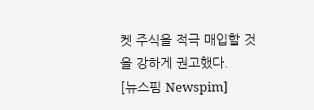켓 주식을 적극 매입할 것을 강하게 권고했다.
[뉴스핌 Newspim]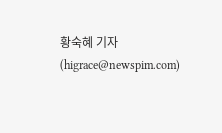황숙혜 기자 (higrace@newspim.com)